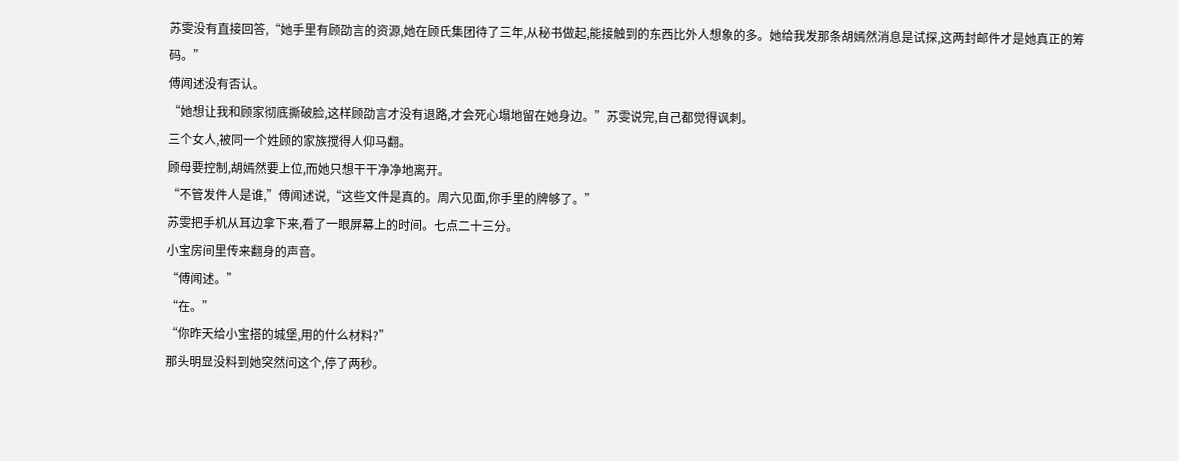苏雯没有直接回答,“她手里有顾劭言的资源,她在顾氏集团待了三年,从秘书做起,能接触到的东西比外人想象的多。她给我发那条胡嫣然消息是试探,这两封邮件才是她真正的筹码。”
傅闻述没有否认。
“她想让我和顾家彻底撕破脸,这样顾劭言才没有退路,才会死心塌地留在她身边。”苏雯说完,自己都觉得讽刺。
三个女人,被同一个姓顾的家族搅得人仰马翻。
顾母要控制,胡嫣然要上位,而她只想干干净净地离开。
“不管发件人是谁,”傅闻述说,“这些文件是真的。周六见面,你手里的牌够了。”
苏雯把手机从耳边拿下来,看了一眼屏幕上的时间。七点二十三分。
小宝房间里传来翻身的声音。
“傅闻述。”
“在。”
“你昨天给小宝搭的城堡,用的什么材料?”
那头明显没料到她突然问这个,停了两秒。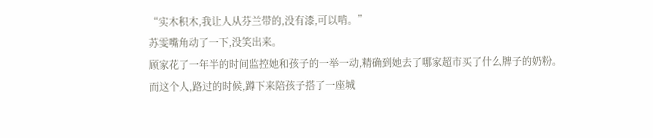“实木积木,我让人从芬兰带的,没有漆,可以啃。”
苏雯嘴角动了一下,没笑出来。
顾家花了一年半的时间监控她和孩子的一举一动,精确到她去了哪家超市买了什么牌子的奶粉。
而这个人,路过的时候,蹲下来陪孩子搭了一座城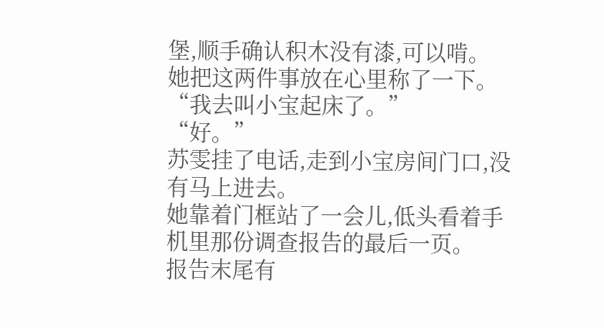堡,顺手确认积木没有漆,可以啃。
她把这两件事放在心里称了一下。
“我去叫小宝起床了。”
“好。”
苏雯挂了电话,走到小宝房间门口,没有马上进去。
她靠着门框站了一会儿,低头看着手机里那份调查报告的最后一页。
报告末尾有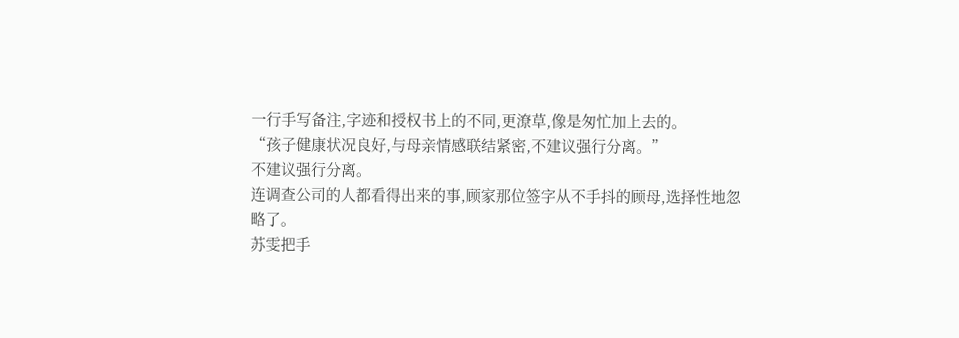一行手写备注,字迹和授权书上的不同,更潦草,像是匆忙加上去的。
“孩子健康状况良好,与母亲情感联结紧密,不建议强行分离。”
不建议强行分离。
连调查公司的人都看得出来的事,顾家那位签字从不手抖的顾母,选择性地忽略了。
苏雯把手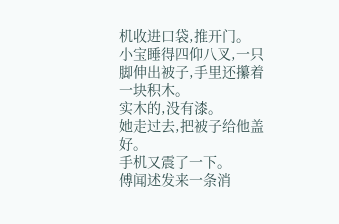机收进口袋,推开门。
小宝睡得四仰八叉,一只脚伸出被子,手里还攥着一块积木。
实木的,没有漆。
她走过去,把被子给他盖好。
手机又震了一下。
傅闻述发来一条消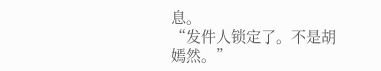息。
“发件人锁定了。不是胡嫣然。”